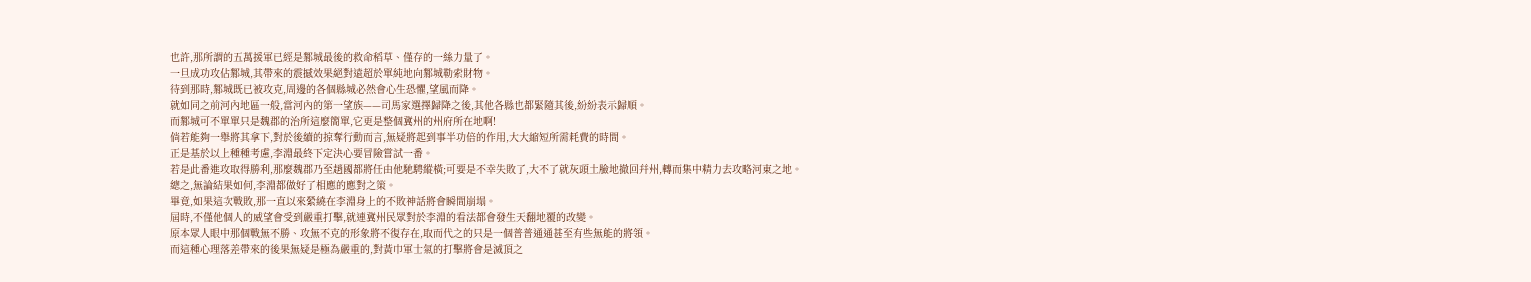也許,那所謂的五萬援軍已經是鄴城最後的救命稻草、僅存的一絲力量了。
一旦成功攻佔鄴城,其帶來的震撼效果絕對遠超於單純地向鄴城勒索財物。
待到那時,鄴城既已被攻克,周邊的各個縣城必然會心生恐懼,望風而降。
就如同之前河內地區一般,當河內的第一望族——司馬家選擇歸降之後,其他各縣也都緊隨其後,紛紛表示歸順。
而鄴城可不單單只是魏郡的治所這麼簡單,它更是整個冀州的州府所在地啊!
倘若能夠一舉將其拿下,對於後續的掠奪行動而言,無疑將起到事半功倍的作用,大大縮短所需耗費的時間。
正是基於以上種種考慮,李淵最終下定決心要冒險嘗試一番。
若是此番進攻取得勝利,那麼魏郡乃至趙國都將任由他馳騁縱橫;可要是不幸失敗了,大不了就灰頭土臉地撤回幷州,轉而集中精力去攻略河東之地。
總之,無論結果如何,李淵都做好了相應的應對之策。
畢竟,如果這次戰敗,那一直以來縈繞在李淵身上的不敗神話將會瞬間崩塌。
屆時,不僅他個人的威望會受到嚴重打擊,就連冀州民眾對於李淵的看法都會發生天翻地覆的改變。
原本眾人眼中那個戰無不勝、攻無不克的形象將不復存在,取而代之的只是一個普普通通甚至有些無能的將領。
而這種心理落差帶來的後果無疑是極為嚴重的,對黃巾軍士氣的打擊將會是滅頂之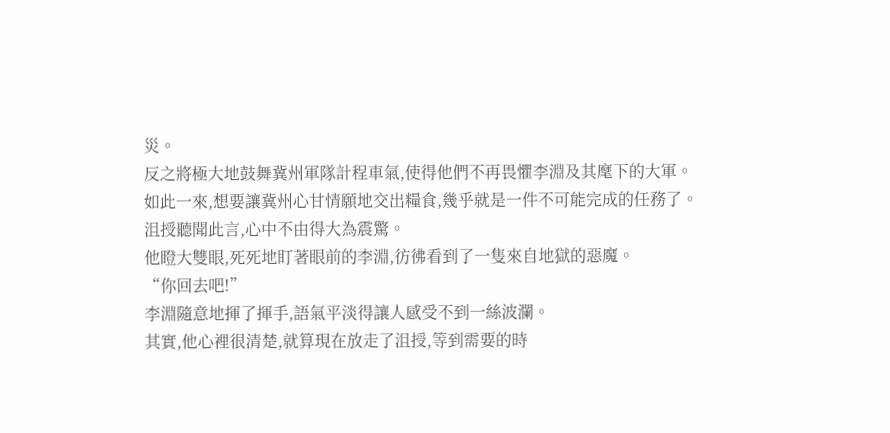災。
反之將極大地鼓舞冀州軍隊計程車氣,使得他們不再畏懼李淵及其麾下的大軍。
如此一來,想要讓冀州心甘情願地交出糧食,幾乎就是一件不可能完成的任務了。
沮授聽聞此言,心中不由得大為震驚。
他瞪大雙眼,死死地盯著眼前的李淵,彷彿看到了一隻來自地獄的惡魔。
“你回去吧!”
李淵隨意地揮了揮手,語氣平淡得讓人感受不到一絲波瀾。
其實,他心裡很清楚,就算現在放走了沮授,等到需要的時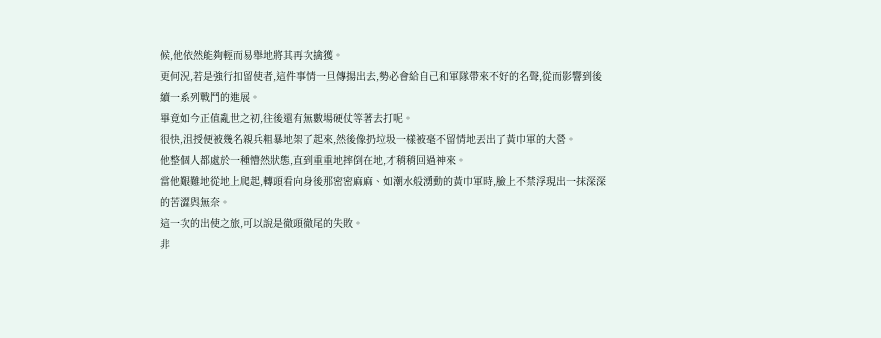候,他依然能夠輕而易舉地將其再次擒獲。
更何況,若是強行扣留使者,這件事情一旦傳揚出去,勢必會給自己和軍隊帶來不好的名聲,從而影響到後續一系列戰鬥的進展。
畢竟如今正值亂世之初,往後還有無數場硬仗等著去打呢。
很快,沮授便被幾名親兵粗暴地架了起來,然後像扔垃圾一樣被毫不留情地丟出了黃巾軍的大營。
他整個人都處於一種懵然狀態,直到重重地摔倒在地,才稍稍回過神來。
當他艱難地從地上爬起,轉頭看向身後那密密麻麻、如潮水般湧動的黃巾軍時,臉上不禁浮現出一抹深深的苦澀與無奈。
這一次的出使之旅,可以說是徹頭徹尾的失敗。
非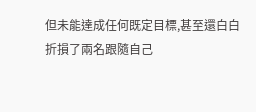但未能達成任何既定目標,甚至還白白折損了兩名跟隨自己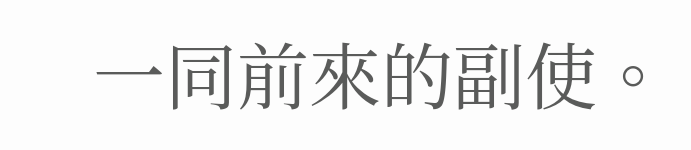一同前來的副使。